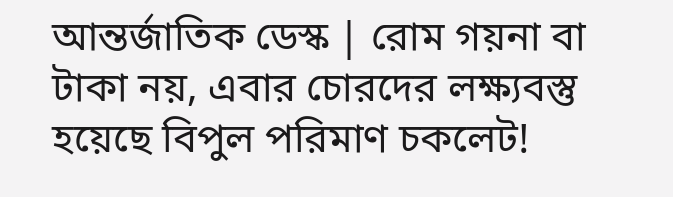আন্তর্জাতিক ডেস্ক | রোম গয়না বা টাকা নয়, এবার চোরদের লক্ষ্যবস্তু হয়েছে বিপুল পরিমাণ চকলেট!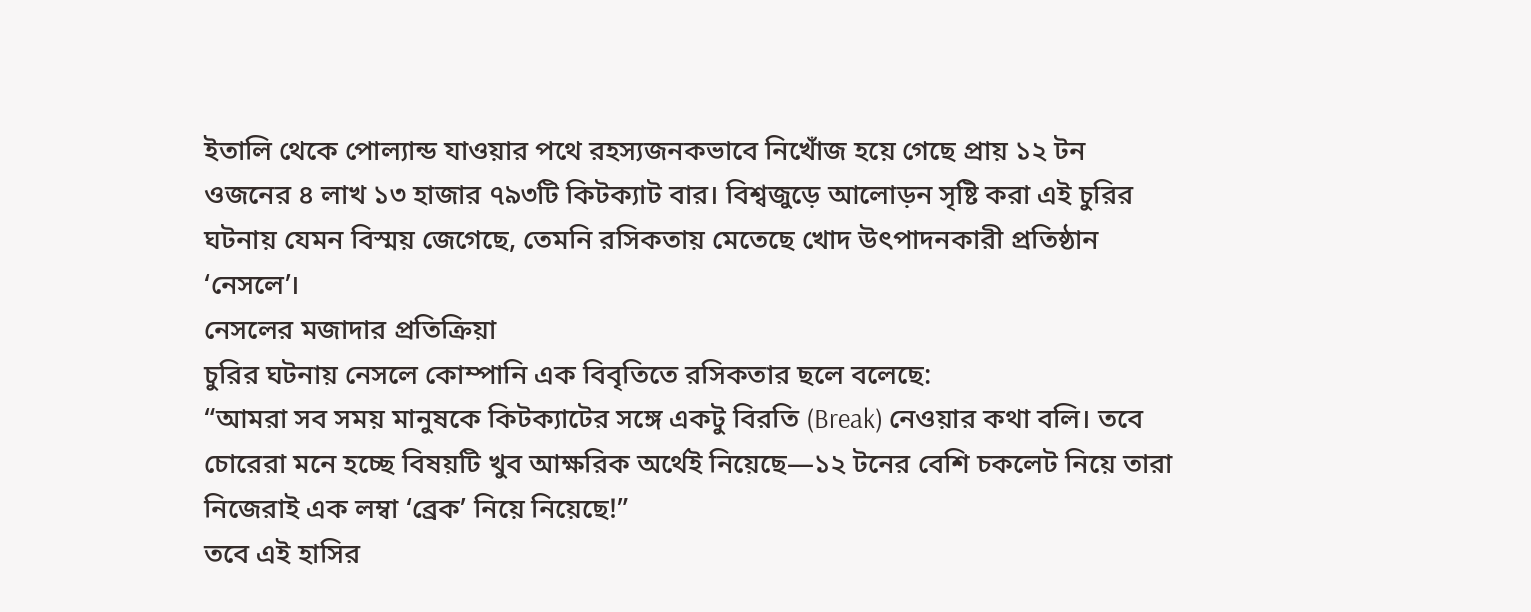ইতালি থেকে পোল্যান্ড যাওয়ার পথে রহস্যজনকভাবে নিখোঁজ হয়ে গেছে প্রায় ১২ টন ওজনের ৪ লাখ ১৩ হাজার ৭৯৩টি কিটক্যাট বার। বিশ্বজুড়ে আলোড়ন সৃষ্টি করা এই চুরির ঘটনায় যেমন বিস্ময় জেগেছে, তেমনি রসিকতায় মেতেছে খোদ উৎপাদনকারী প্রতিষ্ঠান ‘নেসলে’।
নেসলের মজাদার প্রতিক্রিয়া
চুরির ঘটনায় নেসলে কোম্পানি এক বিবৃতিতে রসিকতার ছলে বলেছে:
“আমরা সব সময় মানুষকে কিটক্যাটের সঙ্গে একটু বিরতি (Break) নেওয়ার কথা বলি। তবে চোরেরা মনে হচ্ছে বিষয়টি খুব আক্ষরিক অর্থেই নিয়েছে—১২ টনের বেশি চকলেট নিয়ে তারা নিজেরাই এক লম্বা ‘ব্রেক’ নিয়ে নিয়েছে!”
তবে এই হাসির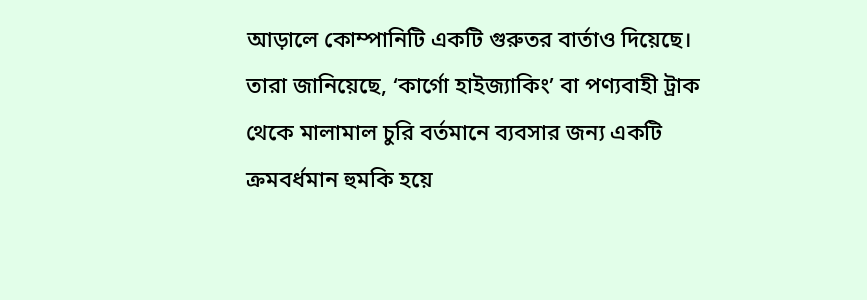আড়ালে কোম্পানিটি একটি গুরুতর বার্তাও দিয়েছে। তারা জানিয়েছে, ‘কার্গো হাইজ্যাকিং’ বা পণ্যবাহী ট্রাক থেকে মালামাল চুরি বর্তমানে ব্যবসার জন্য একটি ক্রমবর্ধমান হুমকি হয়ে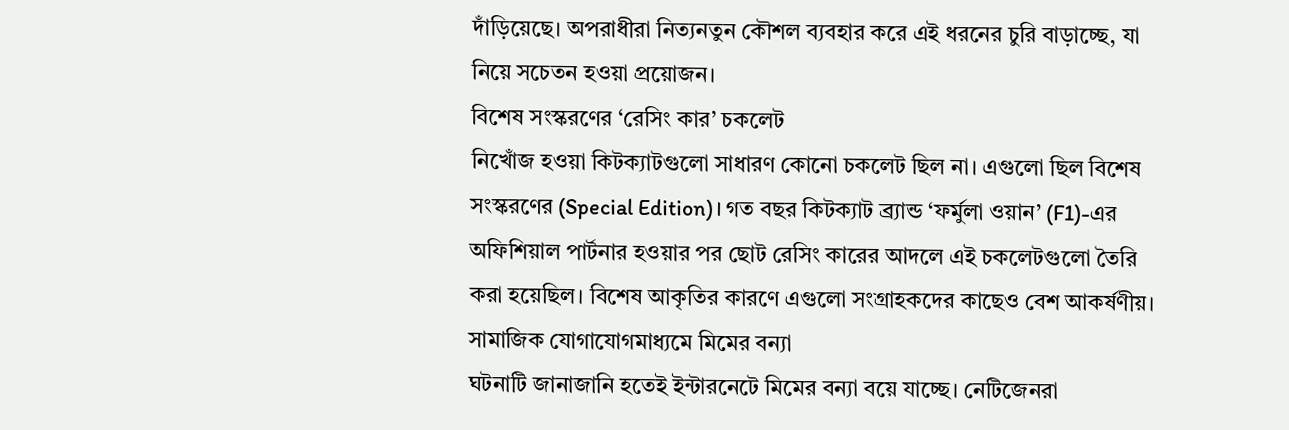দাঁড়িয়েছে। অপরাধীরা নিত্যনতুন কৌশল ব্যবহার করে এই ধরনের চুরি বাড়াচ্ছে, যা নিয়ে সচেতন হওয়া প্রয়োজন।
বিশেষ সংস্করণের ‘রেসিং কার’ চকলেট
নিখোঁজ হওয়া কিটক্যাটগুলো সাধারণ কোনো চকলেট ছিল না। এগুলো ছিল বিশেষ সংস্করণের (Special Edition)। গত বছর কিটক্যাট ব্র্যান্ড ‘ফর্মুলা ওয়ান’ (F1)-এর অফিশিয়াল পার্টনার হওয়ার পর ছোট রেসিং কারের আদলে এই চকলেটগুলো তৈরি করা হয়েছিল। বিশেষ আকৃতির কারণে এগুলো সংগ্রাহকদের কাছেও বেশ আকর্ষণীয়।
সামাজিক যোগাযোগমাধ্যমে মিমের বন্যা
ঘটনাটি জানাজানি হতেই ইন্টারনেটে মিমের বন্যা বয়ে যাচ্ছে। নেটিজেনরা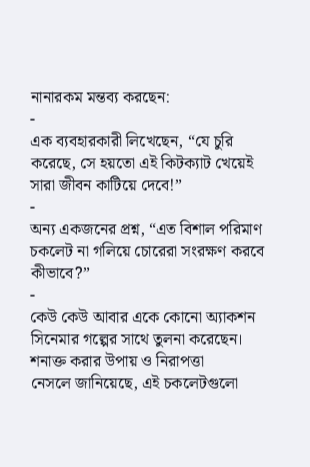নানারকম মন্তব্য করছেন:
-
এক ব্যবহারকারী লিখেছেন, “যে চুরি করেছে, সে হয়তো এই কিটক্যাট খেয়েই সারা জীবন কাটিয়ে দেবে!”
-
অন্য একজনের প্রশ্ন, “এত বিশাল পরিমাণ চকলেট না গলিয়ে চোরেরা সংরক্ষণ করবে কীভাবে?”
-
কেউ কেউ আবার একে কোনো অ্যাকশন সিনেমার গল্পের সাথে তুলনা করেছেন।
শনাক্ত করার উপায় ও নিরাপত্তা
নেসলে জানিয়েছে, এই চকলেটগুলো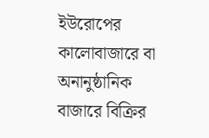ইউরোপের কালোবাজারে বা অনানুষ্ঠানিক বাজারে বিক্রির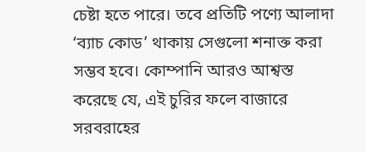চেষ্টা হতে পারে। তবে প্রতিটি পণ্যে আলাদা ‘ব্যাচ কোড’ থাকায় সেগুলো শনাক্ত করা সম্ভব হবে। কোম্পানি আরও আশ্বস্ত করেছে যে, এই চুরির ফলে বাজারে সরবরাহের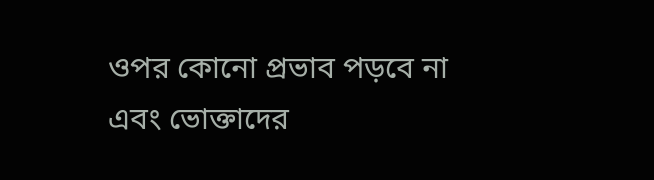ওপর কোনো প্রভাব পড়বে না এবং ভোক্তাদের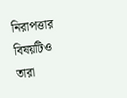নিরাপত্তার বিষয়টিও তারা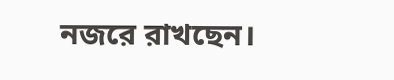নজরে রাখছেন।